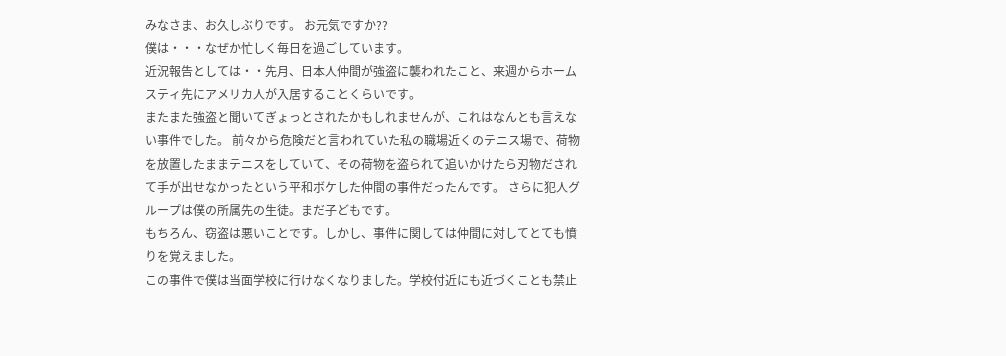みなさま、お久しぶりです。 お元気ですか??
僕は・・・なぜか忙しく毎日を過ごしています。
近況報告としては・・先月、日本人仲間が強盗に襲われたこと、来週からホームスティ先にアメリカ人が入居することくらいです。
またまた強盗と聞いてぎょっとされたかもしれませんが、これはなんとも言えない事件でした。 前々から危険だと言われていた私の職場近くのテニス場で、荷物を放置したままテニスをしていて、その荷物を盗られて追いかけたら刃物だされて手が出せなかったという平和ボケした仲間の事件だったんです。 さらに犯人グループは僕の所属先の生徒。まだ子どもです。
もちろん、窃盗は悪いことです。しかし、事件に関しては仲間に対してとても憤りを覚えました。
この事件で僕は当面学校に行けなくなりました。学校付近にも近づくことも禁止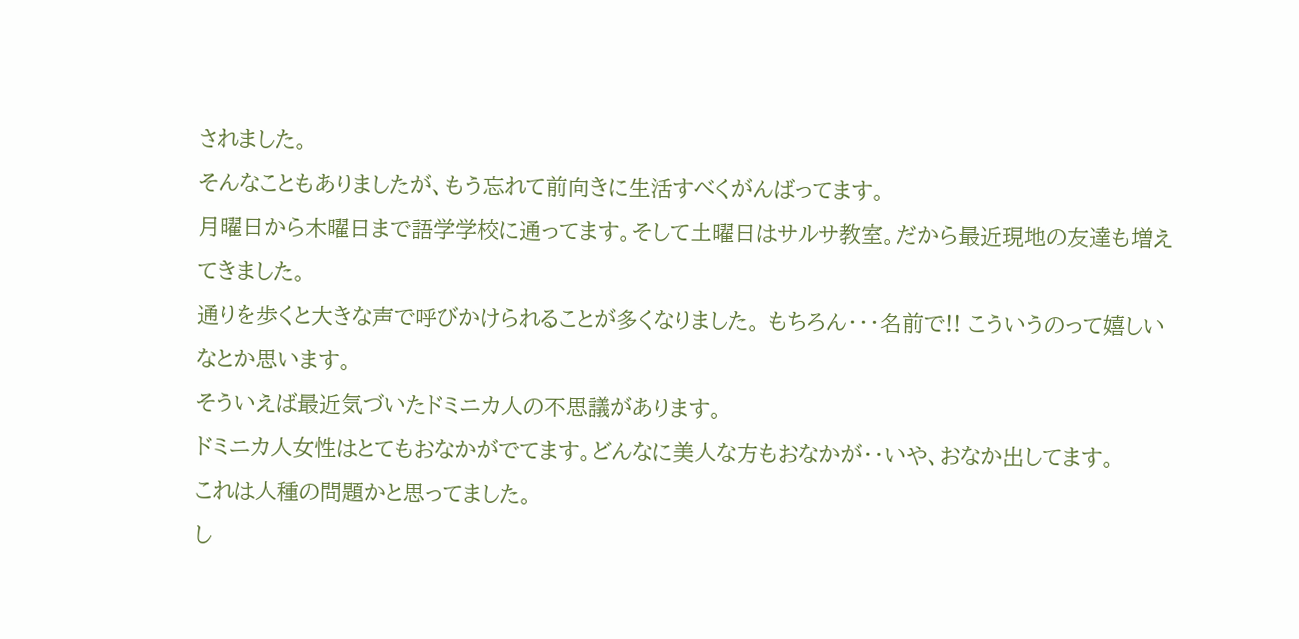されました。
そんなこともありましたが、もう忘れて前向きに生活すべくがんばってます。
月曜日から木曜日まで語学学校に通ってます。そして土曜日はサルサ教室。だから最近現地の友達も増えてきました。
通りを歩くと大きな声で呼びかけられることが多くなりました。 もちろん・・・名前で!! こういうのって嬉しいなとか思います。
そういえば最近気づいたドミニカ人の不思議があります。
ドミニカ人女性はとてもおなかがでてます。どんなに美人な方もおなかが・・いや、おなか出してます。
これは人種の問題かと思ってました。
し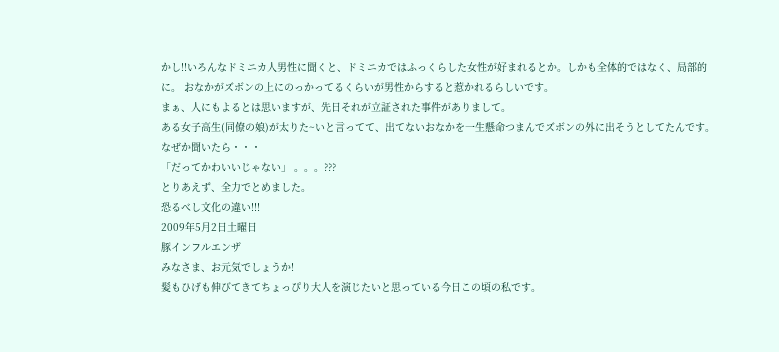かし!!いろんなドミニカ人男性に聞くと、ドミニカではふっくらした女性が好まれるとか。しかも全体的ではなく、局部的に。 おなかがズボンの上にのっかってるくらいが男性からすると惹かれるらしいです。
まぁ、人にもよるとは思いますが、先日それが立証された事件がありまして。
ある女子高生(同僚の娘)が太りた~いと言ってて、出てないおなかを一生懸命つまんでズボンの外に出そうとしてたんです。なぜか聞いたら・・・
「だってかわいいじゃない」 。。。???
とりあえず、全力でとめました。
恐るべし文化の違い!!!
2009年5月2日土曜日
豚インフルエンザ
みなさま、お元気でしょうか!
髪もひげも伸びてきてちょっぴり大人を演じたいと思っている今日この頃の私です。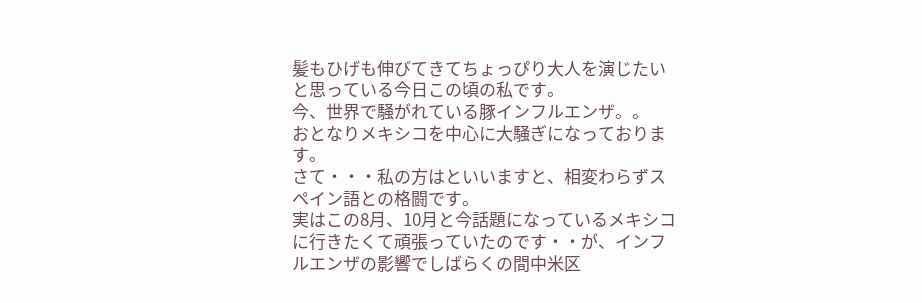髪もひげも伸びてきてちょっぴり大人を演じたいと思っている今日この頃の私です。
今、世界で騒がれている豚インフルエンザ。。
おとなりメキシコを中心に大騒ぎになっております。
さて・・・私の方はといいますと、相変わらずスペイン語との格闘です。
実はこの8月、10月と今話題になっているメキシコに行きたくて頑張っていたのです・・が、インフルエンザの影響でしばらくの間中米区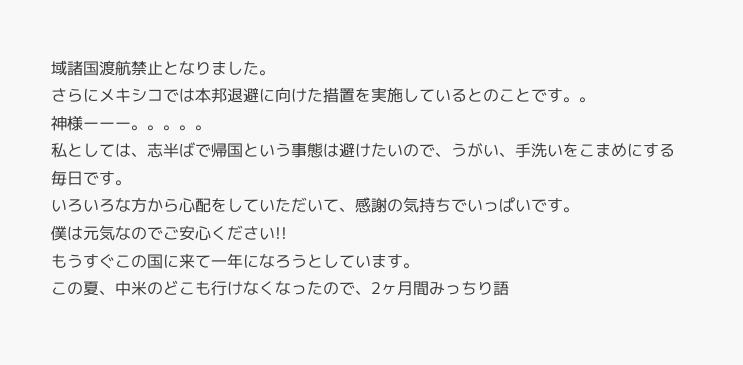域諸国渡航禁止となりました。
さらにメキシコでは本邦退避に向けた措置を実施しているとのことです。。
神様ーーー。。。。。
私としては、志半ばで帰国という事態は避けたいので、うがい、手洗いをこまめにする毎日です。
いろいろな方から心配をしていただいて、感謝の気持ちでいっぱいです。
僕は元気なのでご安心ください!!
もうすぐこの国に来て一年になろうとしています。
この夏、中米のどこも行けなくなったので、2ヶ月間みっちり語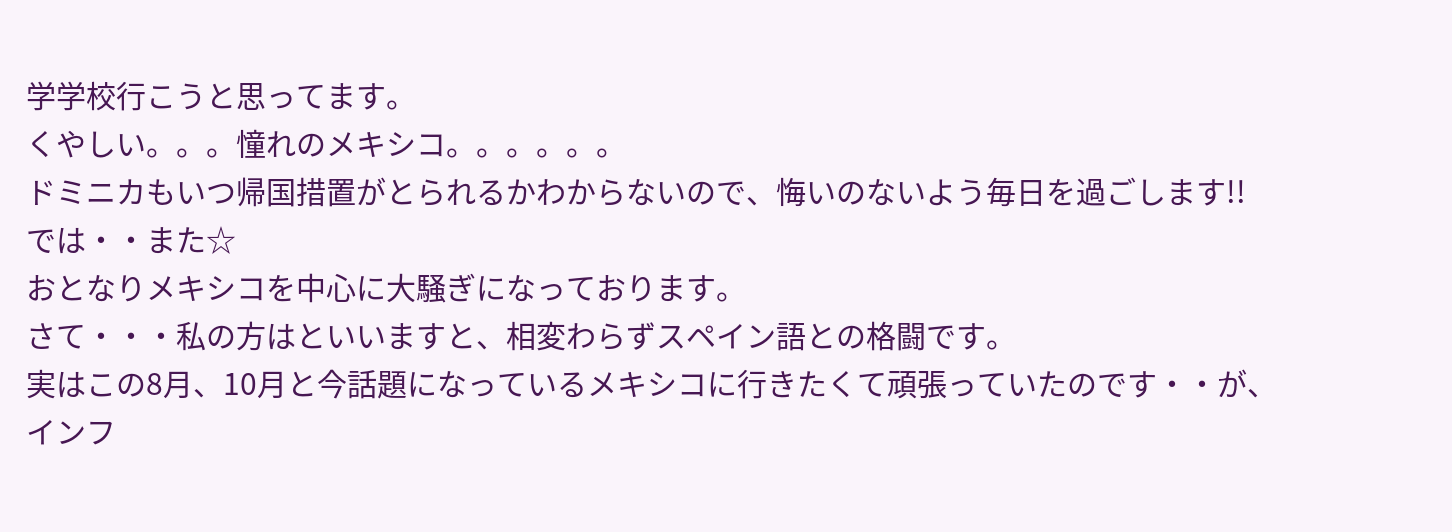学学校行こうと思ってます。
くやしい。。。憧れのメキシコ。。。。。。
ドミニカもいつ帰国措置がとられるかわからないので、悔いのないよう毎日を過ごします!!
では・・また☆
おとなりメキシコを中心に大騒ぎになっております。
さて・・・私の方はといいますと、相変わらずスペイン語との格闘です。
実はこの8月、10月と今話題になっているメキシコに行きたくて頑張っていたのです・・が、インフ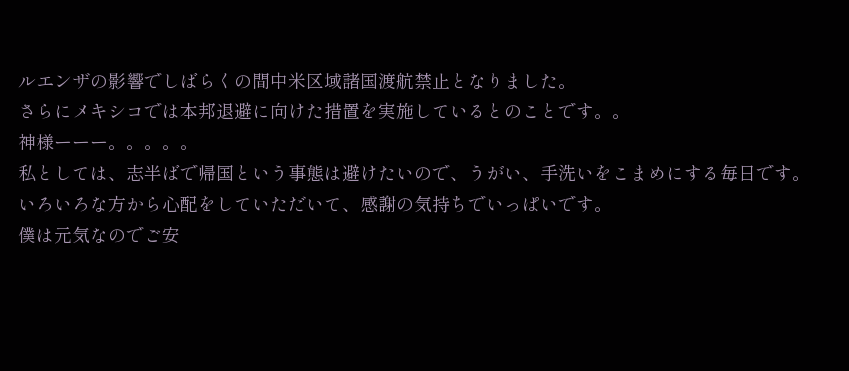ルエンザの影響でしばらくの間中米区域諸国渡航禁止となりました。
さらにメキシコでは本邦退避に向けた措置を実施しているとのことです。。
神様ーーー。。。。。
私としては、志半ばで帰国という事態は避けたいので、うがい、手洗いをこまめにする毎日です。
いろいろな方から心配をしていただいて、感謝の気持ちでいっぱいです。
僕は元気なのでご安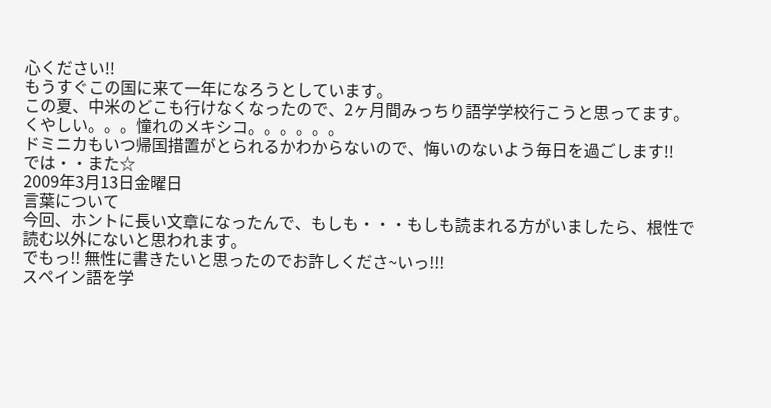心ください!!
もうすぐこの国に来て一年になろうとしています。
この夏、中米のどこも行けなくなったので、2ヶ月間みっちり語学学校行こうと思ってます。
くやしい。。。憧れのメキシコ。。。。。。
ドミニカもいつ帰国措置がとられるかわからないので、悔いのないよう毎日を過ごします!!
では・・また☆
2009年3月13日金曜日
言葉について
今回、ホントに長い文章になったんで、もしも・・・もしも読まれる方がいましたら、根性で読む以外にないと思われます。
でもっ!! 無性に書きたいと思ったのでお許しくださ~いっ!!!
スペイン語を学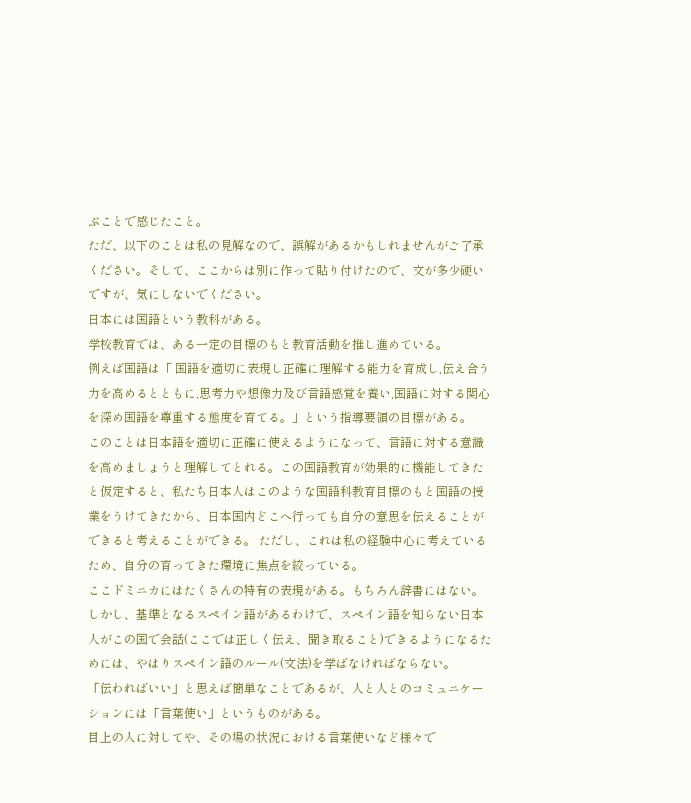ぶことで感じたこと。
ただ、以下のことは私の見解なので、誤解があるかもしれませんがご了承ください。そして、ここからは別に作って貼り付けたので、文が多少硬いですが、気にしないでください。
日本には国語という教科がある。
学校教育では、ある一定の目標のもと教育活動を推し進めている。
例えば国語は「 国語を適切に表現し正確に理解する能力を育成し,伝え合う力を高めるとともに,思考力や想像力及び言語感覚を養い,国語に対する関心を深め国語を尊重する態度を育てる。」という指導要領の目標がある。
このことは日本語を適切に正確に使えるようになって、言語に対する意識を高めましょうと理解してとれる。この国語教育が効果的に機能してきたと仮定すると、私たち日本人はこのような国語科教育目標のもと国語の授業をうけてきたから、日本国内どこへ行っても自分の意思を伝えることができると考えることができる。 ただし、これは私の経験中心に考えているため、自分の育ってきた環境に焦点を絞っている。
ここドミニカにはたくさんの特有の表現がある。もちろん辞書にはない。
しかし、基準となるスペイン語があるわけで、スペイン語を知らない日本人がこの国で会話(ここでは正しく伝え、聞き取ること)できるようになるためには、やはりスペイン語のルール(文法)を学ばなければならない。
「伝わればいい」と思えば簡単なことであるが、人と人とのコミュニケーションには「言葉使い」というものがある。
目上の人に対してや、その場の状況における言葉使いなど様々で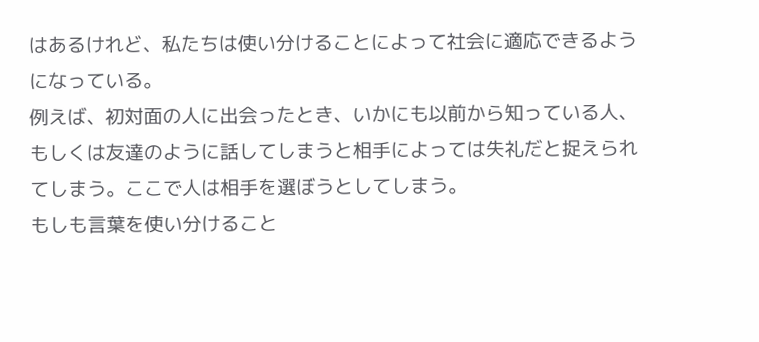はあるけれど、私たちは使い分けることによって社会に適応できるようになっている。
例えば、初対面の人に出会ったとき、いかにも以前から知っている人、もしくは友達のように話してしまうと相手によっては失礼だと捉えられてしまう。ここで人は相手を選ぼうとしてしまう。
もしも言葉を使い分けること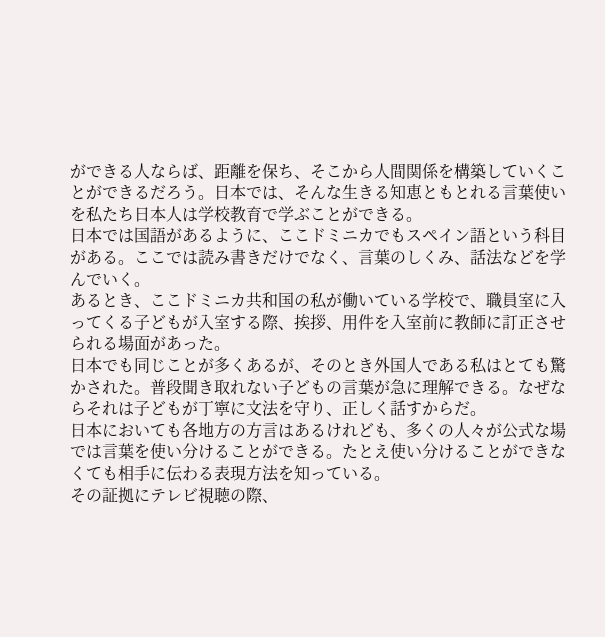ができる人ならば、距離を保ち、そこから人間関係を構築していくことができるだろう。日本では、そんな生きる知恵ともとれる言葉使いを私たち日本人は学校教育で学ぶことができる。
日本では国語があるように、ここドミニカでもスペイン語という科目がある。ここでは読み書きだけでなく、言葉のしくみ、話法などを学んでいく。
あるとき、ここドミニカ共和国の私が働いている学校で、職員室に入ってくる子どもが入室する際、挨拶、用件を入室前に教師に訂正させられる場面があった。
日本でも同じことが多くあるが、そのとき外国人である私はとても驚かされた。普段聞き取れない子どもの言葉が急に理解できる。なぜならそれは子どもが丁寧に文法を守り、正しく話すからだ。
日本においても各地方の方言はあるけれども、多くの人々が公式な場では言葉を使い分けることができる。たとえ使い分けることができなくても相手に伝わる表現方法を知っている。
その証拠にテレビ視聴の際、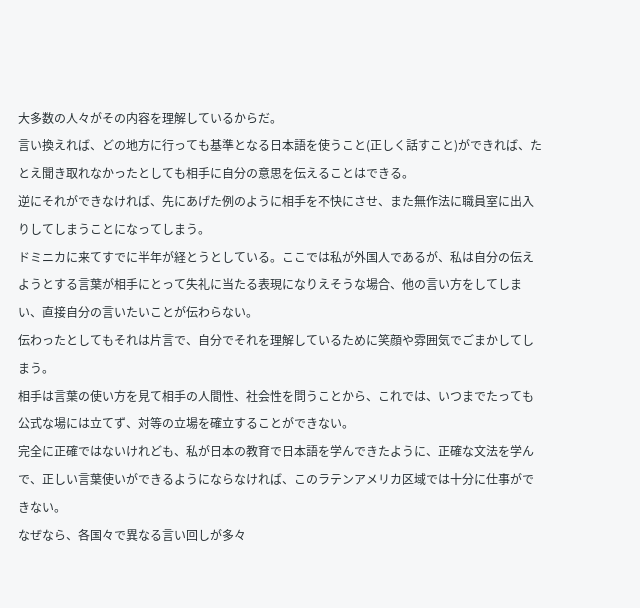大多数の人々がその内容を理解しているからだ。
言い換えれば、どの地方に行っても基準となる日本語を使うこと(正しく話すこと)ができれば、たとえ聞き取れなかったとしても相手に自分の意思を伝えることはできる。
逆にそれができなければ、先にあげた例のように相手を不快にさせ、また無作法に職員室に出入りしてしまうことになってしまう。
ドミニカに来てすでに半年が経とうとしている。ここでは私が外国人であるが、私は自分の伝えようとする言葉が相手にとって失礼に当たる表現になりえそうな場合、他の言い方をしてしまい、直接自分の言いたいことが伝わらない。
伝わったとしてもそれは片言で、自分でそれを理解しているために笑顔や雰囲気でごまかしてしまう。
相手は言葉の使い方を見て相手の人間性、社会性を問うことから、これでは、いつまでたっても公式な場には立てず、対等の立場を確立することができない。
完全に正確ではないけれども、私が日本の教育で日本語を学んできたように、正確な文法を学んで、正しい言葉使いができるようにならなければ、このラテンアメリカ区域では十分に仕事ができない。
なぜなら、各国々で異なる言い回しが多々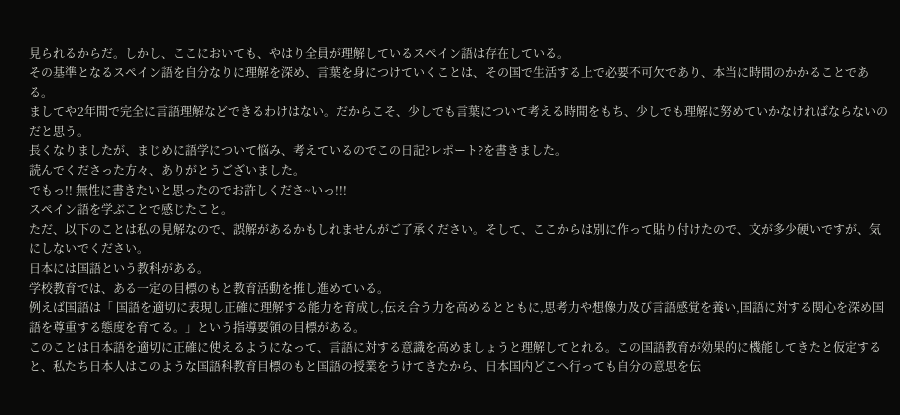見られるからだ。しかし、ここにおいても、やはり全員が理解しているスペイン語は存在している。
その基準となるスペイン語を自分なりに理解を深め、言葉を身につけていくことは、その国で生活する上で必要不可欠であり、本当に時間のかかることである。
ましてや2年間で完全に言語理解などできるわけはない。だからこそ、少しでも言葉について考える時間をもち、少しでも理解に努めていかなければならないのだと思う。
長くなりましたが、まじめに語学について悩み、考えているのでこの日記?レポート?を書きました。
読んでくださった方々、ありがとうございました。
でもっ!! 無性に書きたいと思ったのでお許しくださ~いっ!!!
スペイン語を学ぶことで感じたこと。
ただ、以下のことは私の見解なので、誤解があるかもしれませんがご了承ください。そして、ここからは別に作って貼り付けたので、文が多少硬いですが、気にしないでください。
日本には国語という教科がある。
学校教育では、ある一定の目標のもと教育活動を推し進めている。
例えば国語は「 国語を適切に表現し正確に理解する能力を育成し,伝え合う力を高めるとともに,思考力や想像力及び言語感覚を養い,国語に対する関心を深め国語を尊重する態度を育てる。」という指導要領の目標がある。
このことは日本語を適切に正確に使えるようになって、言語に対する意識を高めましょうと理解してとれる。この国語教育が効果的に機能してきたと仮定すると、私たち日本人はこのような国語科教育目標のもと国語の授業をうけてきたから、日本国内どこへ行っても自分の意思を伝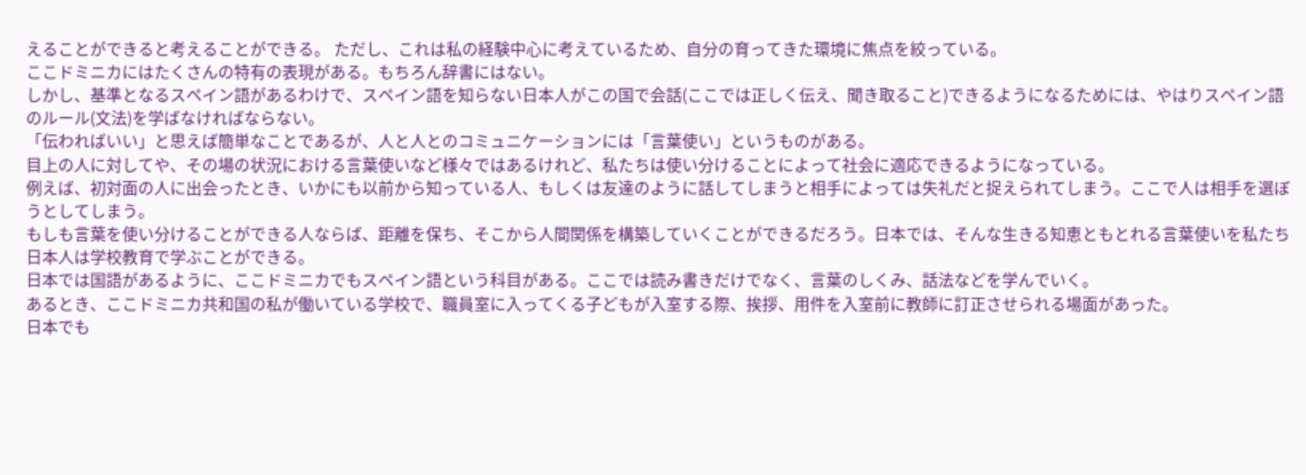えることができると考えることができる。 ただし、これは私の経験中心に考えているため、自分の育ってきた環境に焦点を絞っている。
ここドミニカにはたくさんの特有の表現がある。もちろん辞書にはない。
しかし、基準となるスペイン語があるわけで、スペイン語を知らない日本人がこの国で会話(ここでは正しく伝え、聞き取ること)できるようになるためには、やはりスペイン語のルール(文法)を学ばなければならない。
「伝わればいい」と思えば簡単なことであるが、人と人とのコミュニケーションには「言葉使い」というものがある。
目上の人に対してや、その場の状況における言葉使いなど様々ではあるけれど、私たちは使い分けることによって社会に適応できるようになっている。
例えば、初対面の人に出会ったとき、いかにも以前から知っている人、もしくは友達のように話してしまうと相手によっては失礼だと捉えられてしまう。ここで人は相手を選ぼうとしてしまう。
もしも言葉を使い分けることができる人ならば、距離を保ち、そこから人間関係を構築していくことができるだろう。日本では、そんな生きる知恵ともとれる言葉使いを私たち日本人は学校教育で学ぶことができる。
日本では国語があるように、ここドミニカでもスペイン語という科目がある。ここでは読み書きだけでなく、言葉のしくみ、話法などを学んでいく。
あるとき、ここドミニカ共和国の私が働いている学校で、職員室に入ってくる子どもが入室する際、挨拶、用件を入室前に教師に訂正させられる場面があった。
日本でも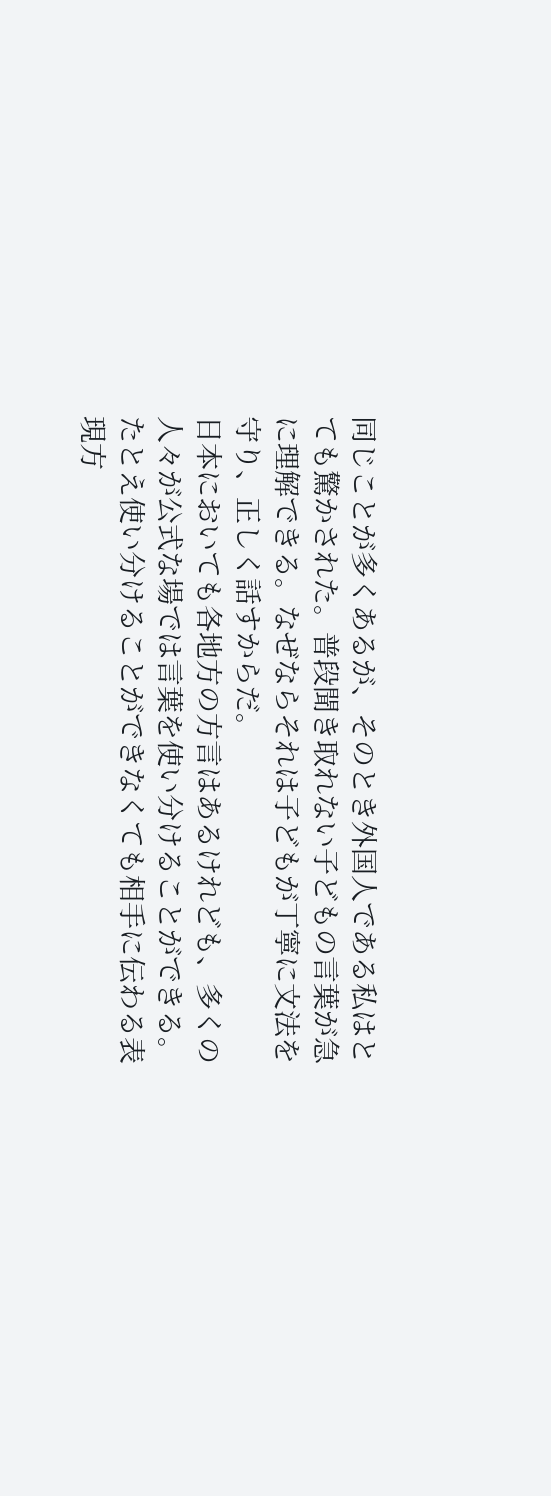同じことが多くあるが、そのとき外国人である私はとても驚かされた。普段聞き取れない子どもの言葉が急に理解できる。なぜならそれは子どもが丁寧に文法を守り、正しく話すからだ。
日本においても各地方の方言はあるけれども、多くの人々が公式な場では言葉を使い分けることができる。たとえ使い分けることができなくても相手に伝わる表現方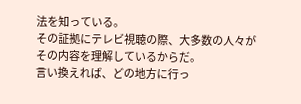法を知っている。
その証拠にテレビ視聴の際、大多数の人々がその内容を理解しているからだ。
言い換えれば、どの地方に行っ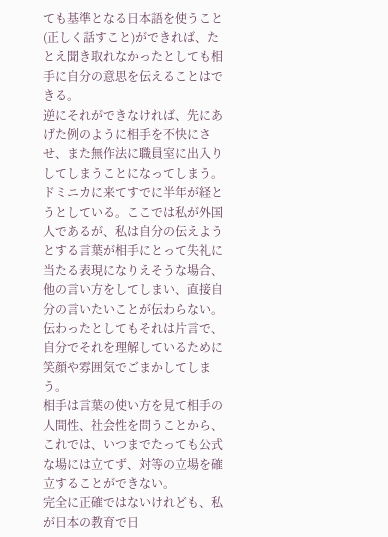ても基準となる日本語を使うこと(正しく話すこと)ができれば、たとえ聞き取れなかったとしても相手に自分の意思を伝えることはできる。
逆にそれができなければ、先にあげた例のように相手を不快にさせ、また無作法に職員室に出入りしてしまうことになってしまう。
ドミニカに来てすでに半年が経とうとしている。ここでは私が外国人であるが、私は自分の伝えようとする言葉が相手にとって失礼に当たる表現になりえそうな場合、他の言い方をしてしまい、直接自分の言いたいことが伝わらない。
伝わったとしてもそれは片言で、自分でそれを理解しているために笑顔や雰囲気でごまかしてしまう。
相手は言葉の使い方を見て相手の人間性、社会性を問うことから、これでは、いつまでたっても公式な場には立てず、対等の立場を確立することができない。
完全に正確ではないけれども、私が日本の教育で日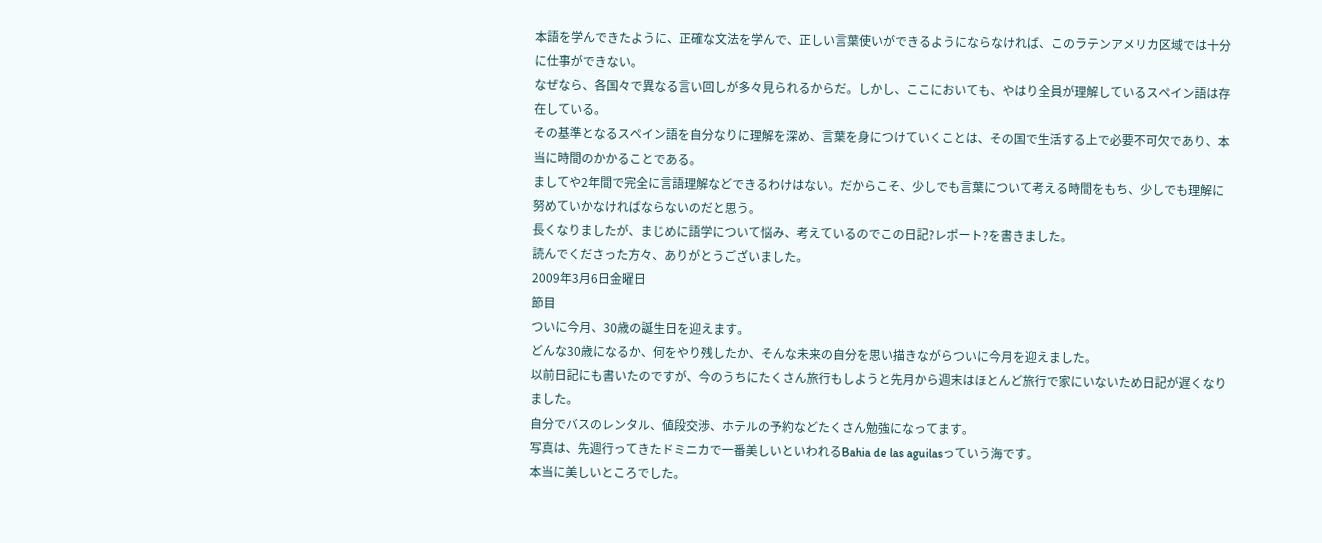本語を学んできたように、正確な文法を学んで、正しい言葉使いができるようにならなければ、このラテンアメリカ区域では十分に仕事ができない。
なぜなら、各国々で異なる言い回しが多々見られるからだ。しかし、ここにおいても、やはり全員が理解しているスペイン語は存在している。
その基準となるスペイン語を自分なりに理解を深め、言葉を身につけていくことは、その国で生活する上で必要不可欠であり、本当に時間のかかることである。
ましてや2年間で完全に言語理解などできるわけはない。だからこそ、少しでも言葉について考える時間をもち、少しでも理解に努めていかなければならないのだと思う。
長くなりましたが、まじめに語学について悩み、考えているのでこの日記?レポート?を書きました。
読んでくださった方々、ありがとうございました。
2009年3月6日金曜日
節目
ついに今月、30歳の誕生日を迎えます。
どんな30歳になるか、何をやり残したか、そんな未来の自分を思い描きながらついに今月を迎えました。
以前日記にも書いたのですが、今のうちにたくさん旅行もしようと先月から週末はほとんど旅行で家にいないため日記が遅くなりました。
自分でバスのレンタル、値段交渉、ホテルの予約などたくさん勉強になってます。
写真は、先週行ってきたドミニカで一番美しいといわれるBahia de las aguilasっていう海です。
本当に美しいところでした。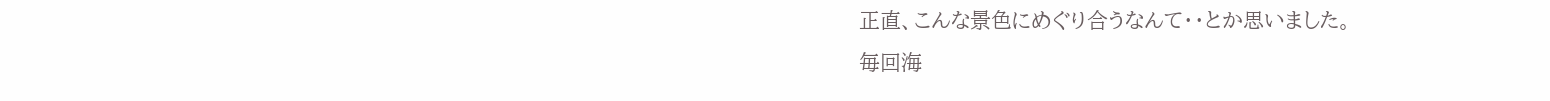正直、こんな景色にめぐり合うなんて・・とか思いました。
毎回海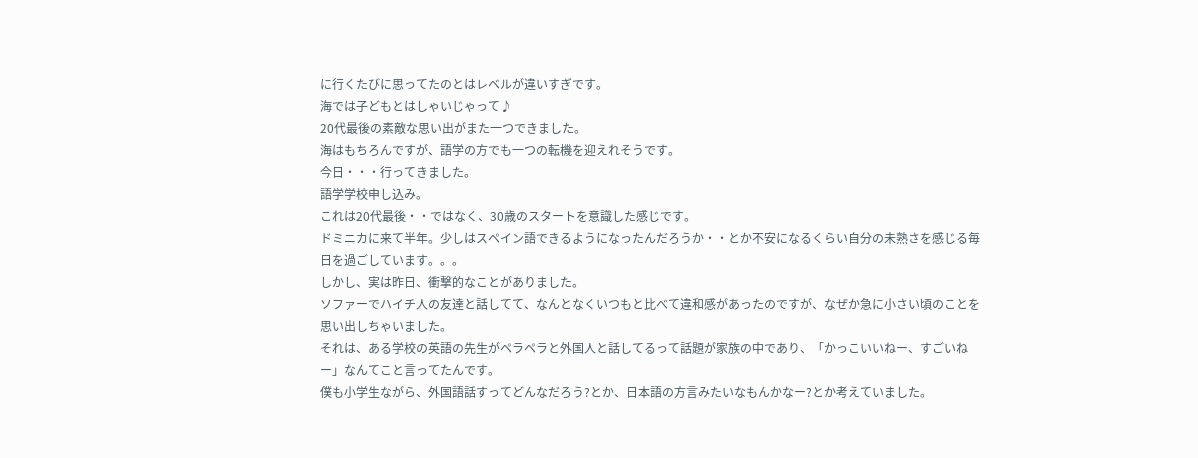に行くたびに思ってたのとはレベルが違いすぎです。
海では子どもとはしゃいじゃって♪
20代最後の素敵な思い出がまた一つできました。
海はもちろんですが、語学の方でも一つの転機を迎えれそうです。
今日・・・行ってきました。
語学学校申し込み。
これは20代最後・・ではなく、30歳のスタートを意識した感じです。
ドミニカに来て半年。少しはスペイン語できるようになったんだろうか・・とか不安になるくらい自分の未熟さを感じる毎日を過ごしています。。。
しかし、実は昨日、衝撃的なことがありました。
ソファーでハイチ人の友達と話してて、なんとなくいつもと比べて違和感があったのですが、なぜか急に小さい頃のことを思い出しちゃいました。
それは、ある学校の英語の先生がペラペラと外国人と話してるって話題が家族の中であり、「かっこいいねー、すごいねー」なんてこと言ってたんです。
僕も小学生ながら、外国語話すってどんなだろう?とか、日本語の方言みたいなもんかなー?とか考えていました。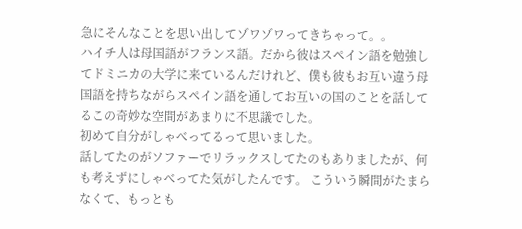急にそんなことを思い出してゾワゾワってきちゃって。。
ハイチ人は母国語がフランス語。だから彼はスペイン語を勉強してドミニカの大学に来ているんだけれど、僕も彼もお互い違う母国語を持ちながらスペイン語を通してお互いの国のことを話してるこの奇妙な空間があまりに不思議でした。
初めて自分がしゃべってるって思いました。
話してたのがソファーでリラックスしてたのもありましたが、何も考えずにしゃべってた気がしたんです。 こういう瞬間がたまらなくて、もっとも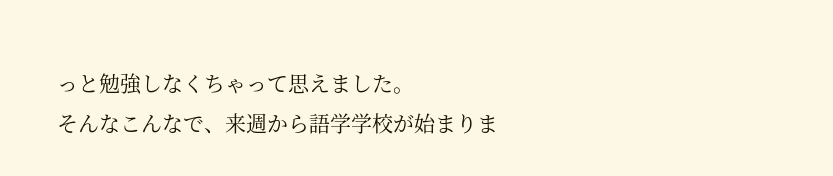っと勉強しなくちゃって思えました。
そんなこんなで、来週から語学学校が始まりま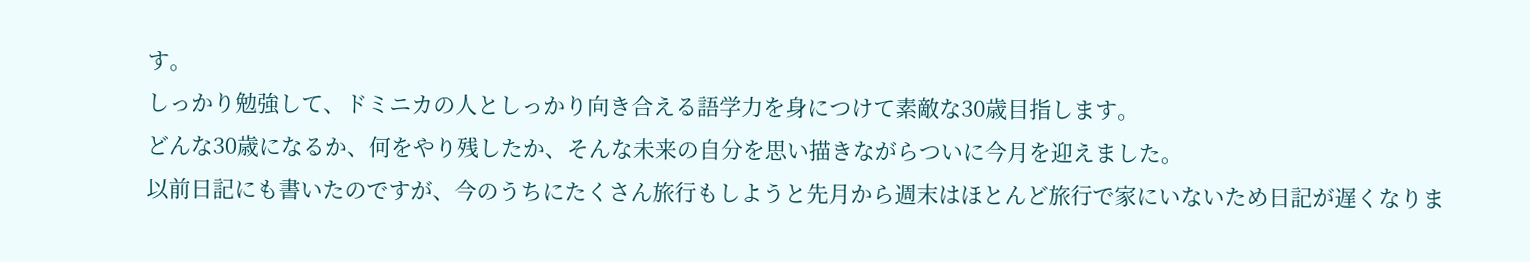す。
しっかり勉強して、ドミニカの人としっかり向き合える語学力を身につけて素敵な30歳目指します。
どんな30歳になるか、何をやり残したか、そんな未来の自分を思い描きながらついに今月を迎えました。
以前日記にも書いたのですが、今のうちにたくさん旅行もしようと先月から週末はほとんど旅行で家にいないため日記が遅くなりま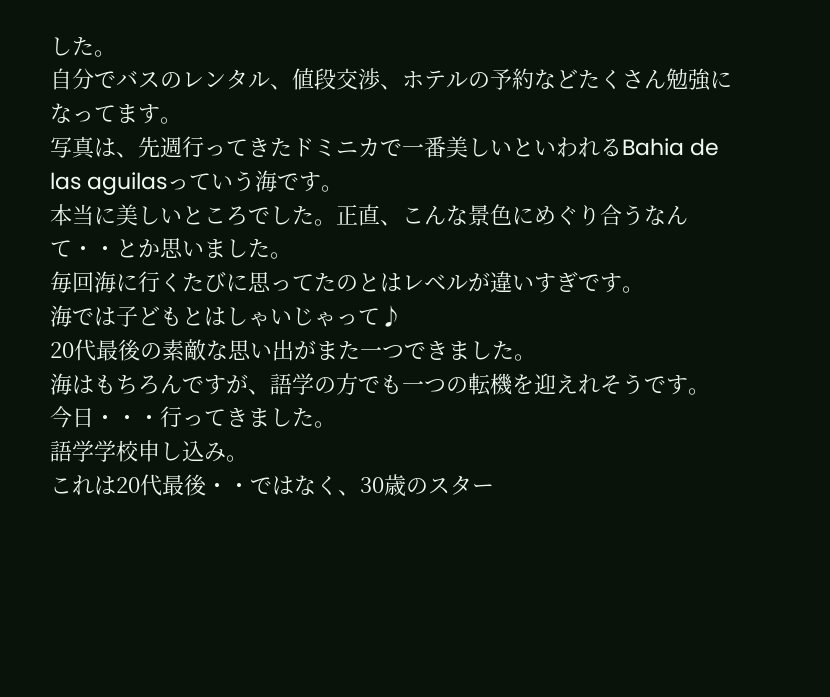した。
自分でバスのレンタル、値段交渉、ホテルの予約などたくさん勉強になってます。
写真は、先週行ってきたドミニカで一番美しいといわれるBahia de las aguilasっていう海です。
本当に美しいところでした。正直、こんな景色にめぐり合うなんて・・とか思いました。
毎回海に行くたびに思ってたのとはレベルが違いすぎです。
海では子どもとはしゃいじゃって♪
20代最後の素敵な思い出がまた一つできました。
海はもちろんですが、語学の方でも一つの転機を迎えれそうです。
今日・・・行ってきました。
語学学校申し込み。
これは20代最後・・ではなく、30歳のスター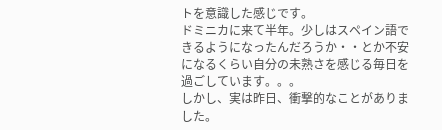トを意識した感じです。
ドミニカに来て半年。少しはスペイン語できるようになったんだろうか・・とか不安になるくらい自分の未熟さを感じる毎日を過ごしています。。。
しかし、実は昨日、衝撃的なことがありました。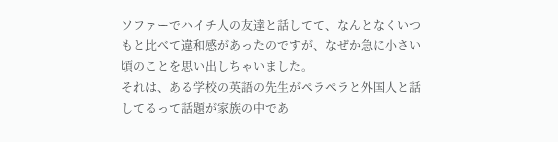ソファーでハイチ人の友達と話してて、なんとなくいつもと比べて違和感があったのですが、なぜか急に小さい頃のことを思い出しちゃいました。
それは、ある学校の英語の先生がペラペラと外国人と話してるって話題が家族の中であ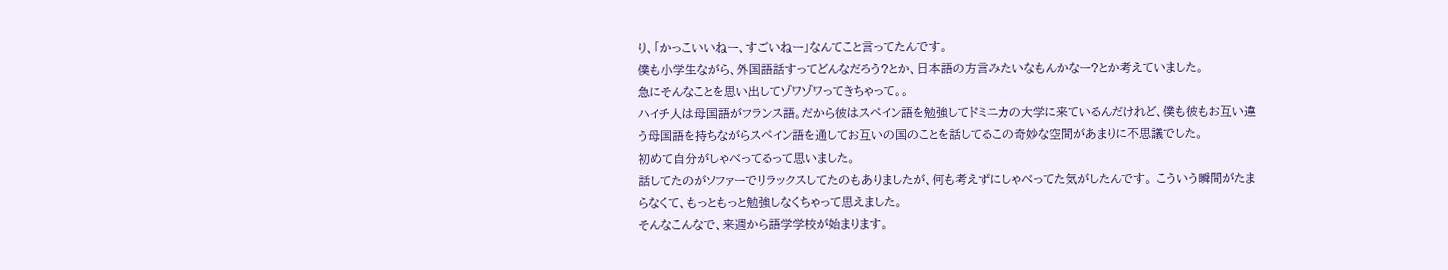り、「かっこいいねー、すごいねー」なんてこと言ってたんです。
僕も小学生ながら、外国語話すってどんなだろう?とか、日本語の方言みたいなもんかなー?とか考えていました。
急にそんなことを思い出してゾワゾワってきちゃって。。
ハイチ人は母国語がフランス語。だから彼はスペイン語を勉強してドミニカの大学に来ているんだけれど、僕も彼もお互い違う母国語を持ちながらスペイン語を通してお互いの国のことを話してるこの奇妙な空間があまりに不思議でした。
初めて自分がしゃべってるって思いました。
話してたのがソファーでリラックスしてたのもありましたが、何も考えずにしゃべってた気がしたんです。 こういう瞬間がたまらなくて、もっともっと勉強しなくちゃって思えました。
そんなこんなで、来週から語学学校が始まります。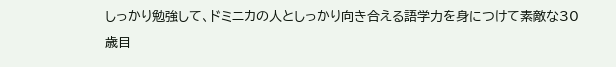しっかり勉強して、ドミニカの人としっかり向き合える語学力を身につけて素敵な30歳目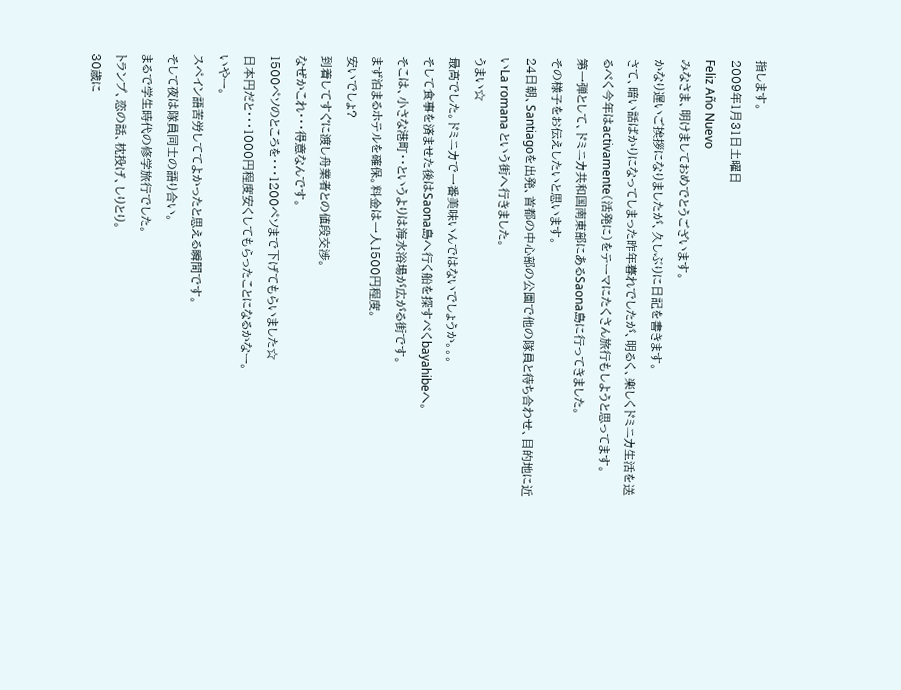指します。
2009年1月31日土曜日
Feliz Año Nuevo
みなさま、明けましておめでとうございます。
かなり遅いご挨拶になりましたが、久しぶりに日記を書きます。
さて、暗い話ばかりになってしまった昨年暮れでしたが、明るく、楽しくドミニカ生活を送るべく今年はactivamente(活発に)をテーマにたくさん旅行もしようと思ってます。
第一弾として、ドミニカ共和国南東部にあるSaona島に行ってきました。
その様子をお伝えしたいと思います。
24日朝、Santiagoを出発、首都の中心部の公園で他の隊員と待ち合わせ、目的地に近いLa romana という街へ行きました。
うまい☆
最高でした。ドミニカで一番美味いんではないでしょうか。。。
そして食事を済ませた後はSaona島へ行く船を探すべくbayahibeへ。
そこは、小さな港町・・というよりは海水浴場が広がる街です。
まず泊まるホテルを確保。料金は一人1500円程度。
安いでしょ?
到着してすぐに渡し舟業者との値段交渉。
なぜかこれ・・・得意なんです。
1500ペソのところを・・・1200ペソまで下げてもらいました☆
日本円だと・・・1000円程度安くしてもらったことになるかなー。
いやー。
スペイン語苦労しててよかったと思える瞬間です。
そして夜は隊員同士の語り合い。
まるで学生時代の修学旅行でした。
トランプ、恋の話、枕投げ、しりとり。
30歳に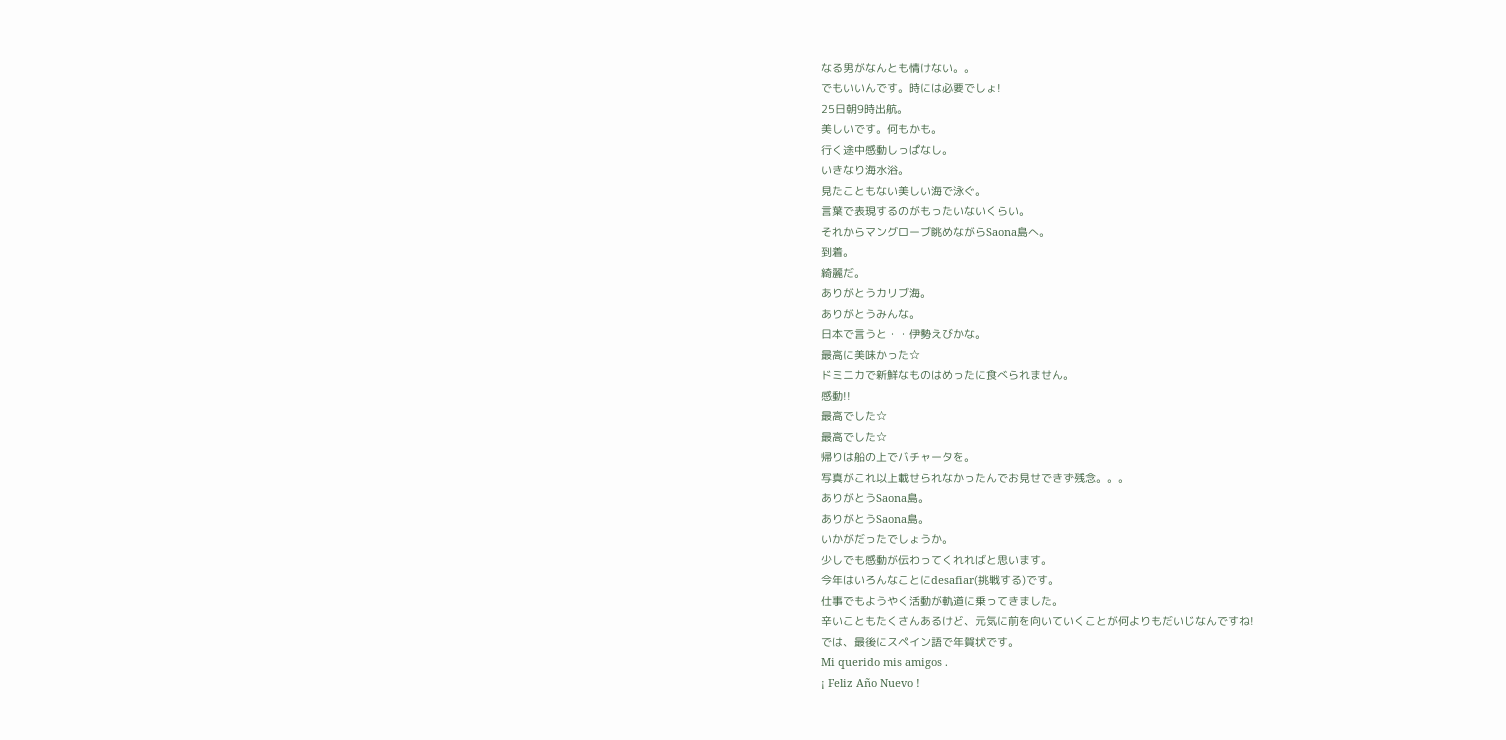なる男がなんとも情けない。。
でもいいんです。時には必要でしょ!
25日朝9時出航。
美しいです。何もかも。
行く途中感動しっぱなし。
いきなり海水浴。
見たこともない美しい海で泳ぐ。
言葉で表現するのがもったいないくらい。
それからマングローブ眺めながらSaona島へ。
到着。
綺麗だ。
ありがとうカリブ海。
ありがとうみんな。
日本で言うと・・伊勢えびかな。
最高に美味かった☆
ドミニカで新鮮なものはめったに食べられません。
感動!!
最高でした☆
最高でした☆
帰りは船の上でバチャータを。
写真がこれ以上載せられなかったんでお見せできず残念。。。
ありがとうSaona島。
ありがとうSaona島。
いかがだったでしょうか。
少しでも感動が伝わってくれればと思います。
今年はいろんなことにdesafiar(挑戦する)です。
仕事でもようやく活動が軌道に乗ってきました。
辛いこともたくさんあるけど、元気に前を向いていくことが何よりもだいじなんですね!
では、最後にスペイン語で年賀状です。
Mi querido mis amigos .
¡ Feliz Año Nuevo !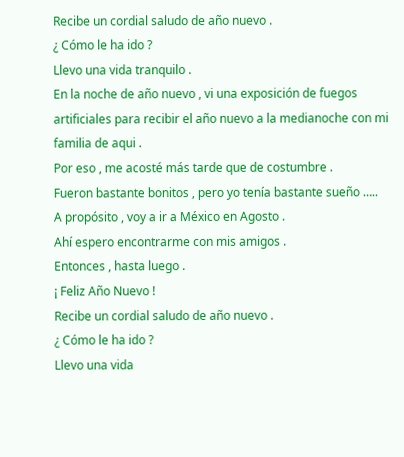Recibe un cordial saludo de año nuevo .
¿ Cómo le ha ido ?
Llevo una vida tranquilo .
En la noche de año nuevo , vi una exposición de fuegos artificiales para recibir el año nuevo a la medianoche con mi familia de aqui .
Por eso , me acosté más tarde que de costumbre .
Fueron bastante bonitos , pero yo tenía bastante sueño …..
A propósito , voy a ir a México en Agosto .
Ahí espero encontrarme con mis amigos .
Entonces , hasta luego .
¡ Feliz Año Nuevo !
Recibe un cordial saludo de año nuevo .
¿ Cómo le ha ido ?
Llevo una vida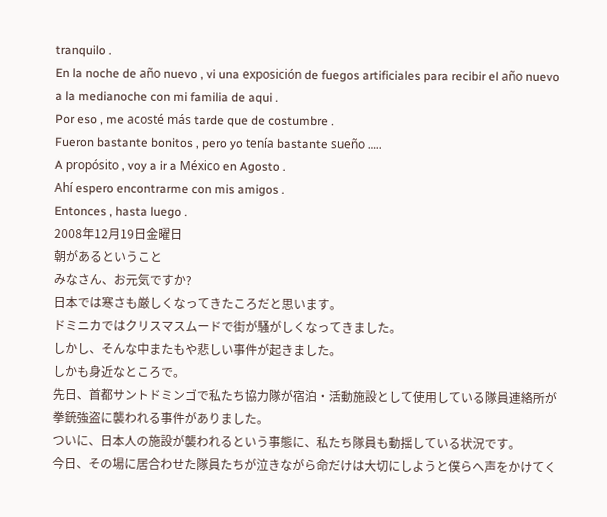tranquilo .
En la noche de año nuevo , vi una exposición de fuegos artificiales para recibir el año nuevo a la medianoche con mi familia de aqui .
Por eso , me acosté más tarde que de costumbre .
Fueron bastante bonitos , pero yo tenía bastante sueño …..
A propósito , voy a ir a México en Agosto .
Ahí espero encontrarme con mis amigos .
Entonces , hasta luego .
2008年12月19日金曜日
朝があるということ
みなさん、お元気ですか?
日本では寒さも厳しくなってきたころだと思います。
ドミニカではクリスマスムードで街が騒がしくなってきました。
しかし、そんな中またもや悲しい事件が起きました。
しかも身近なところで。
先日、首都サントドミンゴで私たち協力隊が宿泊・活動施設として使用している隊員連絡所が拳銃強盗に襲われる事件がありました。
ついに、日本人の施設が襲われるという事態に、私たち隊員も動揺している状況です。
今日、その場に居合わせた隊員たちが泣きながら命だけは大切にしようと僕らへ声をかけてく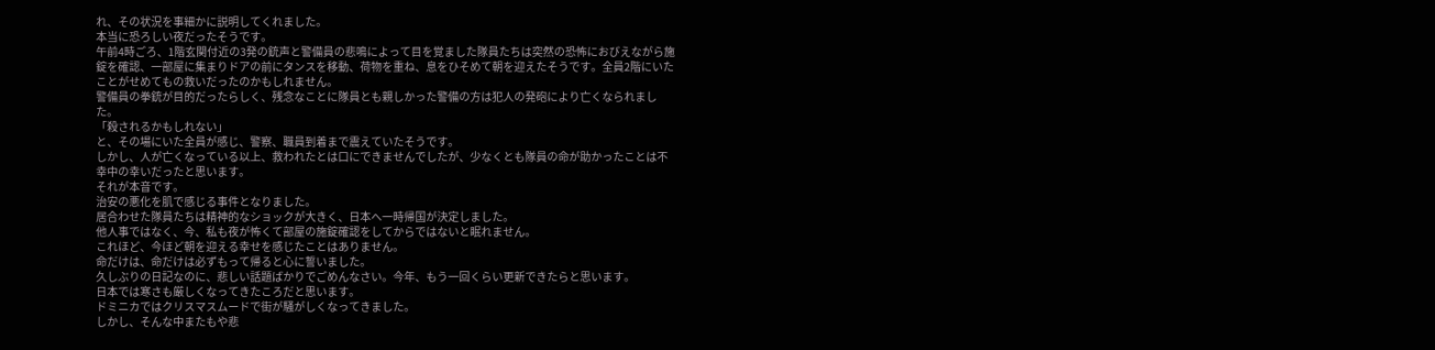れ、その状況を事細かに説明してくれました。
本当に恐ろしい夜だったそうです。
午前4時ごろ、1階玄関付近の3発の銃声と警備員の悲鳴によって目を覚ました隊員たちは突然の恐怖におびえながら施錠を確認、一部屋に集まりドアの前にタンスを移動、荷物を重ね、息をひそめて朝を迎えたそうです。全員2階にいたことがせめてもの救いだったのかもしれません。
警備員の拳銃が目的だったらしく、残念なことに隊員とも親しかった警備の方は犯人の発砲により亡くなられました。
「殺されるかもしれない」
と、その場にいた全員が感じ、警察、職員到着まで震えていたそうです。
しかし、人が亡くなっている以上、救われたとは口にできませんでしたが、少なくとも隊員の命が助かったことは不幸中の幸いだったと思います。
それが本音です。
治安の悪化を肌で感じる事件となりました。
居合わせた隊員たちは精神的なショックが大きく、日本へ一時帰国が決定しました。
他人事ではなく、今、私も夜が怖くて部屋の施錠確認をしてからではないと眠れません。
これほど、今ほど朝を迎える幸せを感じたことはありません。
命だけは、命だけは必ずもって帰ると心に誓いました。
久しぶりの日記なのに、悲しい話題ばかりでごめんなさい。今年、もう一回くらい更新できたらと思います。
日本では寒さも厳しくなってきたころだと思います。
ドミニカではクリスマスムードで街が騒がしくなってきました。
しかし、そんな中またもや悲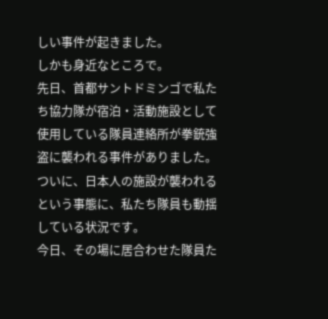しい事件が起きました。
しかも身近なところで。
先日、首都サントドミンゴで私たち協力隊が宿泊・活動施設として使用している隊員連絡所が拳銃強盗に襲われる事件がありました。
ついに、日本人の施設が襲われるという事態に、私たち隊員も動揺している状況です。
今日、その場に居合わせた隊員た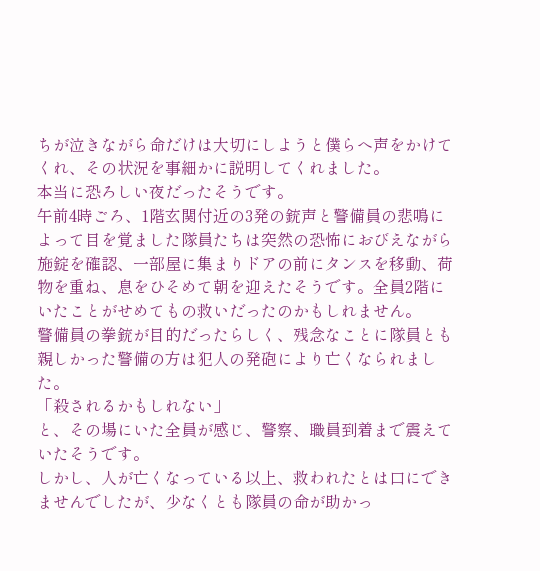ちが泣きながら命だけは大切にしようと僕らへ声をかけてくれ、その状況を事細かに説明してくれました。
本当に恐ろしい夜だったそうです。
午前4時ごろ、1階玄関付近の3発の銃声と警備員の悲鳴によって目を覚ました隊員たちは突然の恐怖におびえながら施錠を確認、一部屋に集まりドアの前にタンスを移動、荷物を重ね、息をひそめて朝を迎えたそうです。全員2階にいたことがせめてもの救いだったのかもしれません。
警備員の拳銃が目的だったらしく、残念なことに隊員とも親しかった警備の方は犯人の発砲により亡くなられました。
「殺されるかもしれない」
と、その場にいた全員が感じ、警察、職員到着まで震えていたそうです。
しかし、人が亡くなっている以上、救われたとは口にできませんでしたが、少なくとも隊員の命が助かっ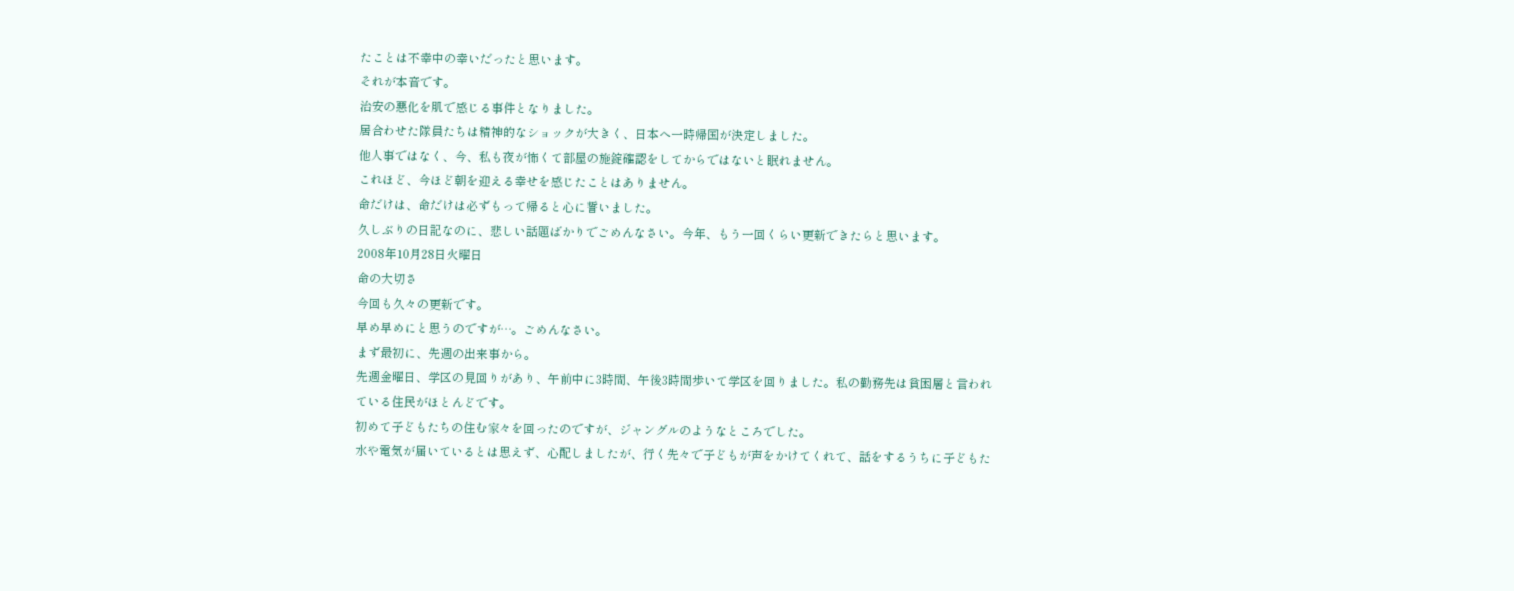たことは不幸中の幸いだったと思います。
それが本音です。
治安の悪化を肌で感じる事件となりました。
居合わせた隊員たちは精神的なショックが大きく、日本へ一時帰国が決定しました。
他人事ではなく、今、私も夜が怖くて部屋の施錠確認をしてからではないと眠れません。
これほど、今ほど朝を迎える幸せを感じたことはありません。
命だけは、命だけは必ずもって帰ると心に誓いました。
久しぶりの日記なのに、悲しい話題ばかりでごめんなさい。今年、もう一回くらい更新できたらと思います。
2008年10月28日火曜日
命の大切さ
今回も久々の更新です。
早め早めにと思うのですが…。ごめんなさい。
まず最初に、先週の出来事から。
先週金曜日、学区の見回りがあり、午前中に3時間、午後3時間歩いて学区を回りました。私の勤務先は貧困層と言われている住民がほとんどです。
初めて子どもたちの住む家々を回ったのですが、ジャングルのようなところでした。
水や電気が届いているとは思えず、心配しましたが、行く先々で子どもが声をかけてくれて、話をするうちに子どもた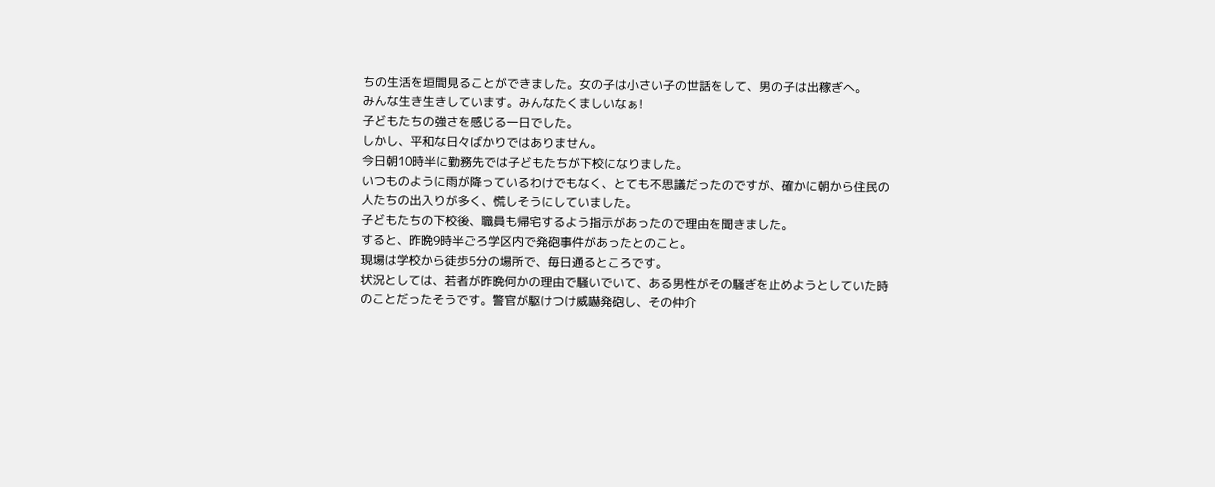ちの生活を垣間見ることができました。女の子は小さい子の世話をして、男の子は出稼ぎへ。
みんな生き生きしています。みんなたくましいなぁ!
子どもたちの強さを感じる一日でした。
しかし、平和な日々ばかりではありません。
今日朝10時半に勤務先では子どもたちが下校になりました。
いつものように雨が降っているわけでもなく、とても不思議だったのですが、確かに朝から住民の人たちの出入りが多く、慌しそうにしていました。
子どもたちの下校後、職員も帰宅するよう指示があったので理由を聞きました。
すると、昨晩9時半ごろ学区内で発砲事件があったとのこと。
現場は学校から徒歩5分の場所で、毎日通るところです。
状況としては、若者が昨晩何かの理由で騒いでいて、ある男性がその騒ぎを止めようとしていた時のことだったそうです。警官が駆けつけ威嚇発砲し、その仲介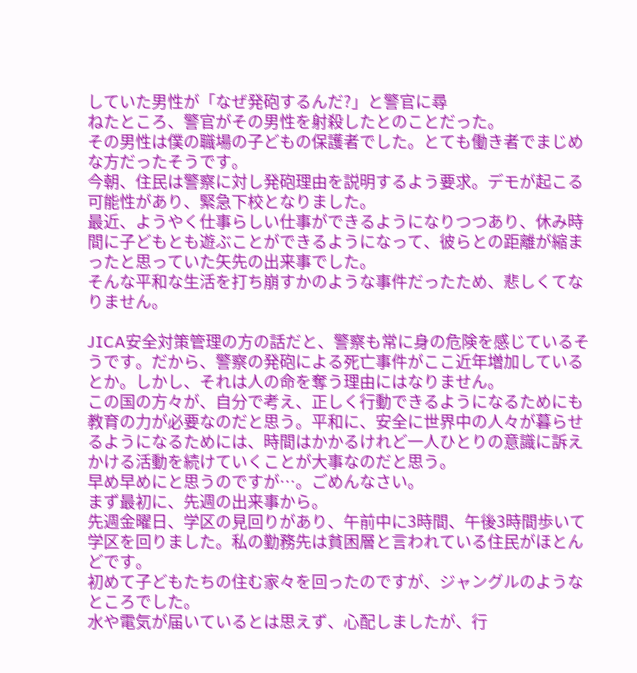していた男性が「なぜ発砲するんだ?」と警官に尋
ねたところ、警官がその男性を射殺したとのことだった。
その男性は僕の職場の子どもの保護者でした。とても働き者でまじめな方だったそうです。
今朝、住民は警察に対し発砲理由を説明するよう要求。デモが起こる可能性があり、緊急下校となりました。
最近、ようやく仕事らしい仕事ができるようになりつつあり、休み時間に子どもとも遊ぶことができるようになって、彼らとの距離が縮まったと思っていた矢先の出来事でした。
そんな平和な生活を打ち崩すかのような事件だったため、悲しくてなりません。

JICA安全対策管理の方の話だと、警察も常に身の危険を感じているそうです。だから、警察の発砲による死亡事件がここ近年増加しているとか。しかし、それは人の命を奪う理由にはなりません。
この国の方々が、自分で考え、正しく行動できるようになるためにも教育の力が必要なのだと思う。平和に、安全に世界中の人々が暮らせるようになるためには、時間はかかるけれど一人ひとりの意識に訴えかける活動を続けていくことが大事なのだと思う。
早め早めにと思うのですが…。ごめんなさい。
まず最初に、先週の出来事から。
先週金曜日、学区の見回りがあり、午前中に3時間、午後3時間歩いて学区を回りました。私の勤務先は貧困層と言われている住民がほとんどです。
初めて子どもたちの住む家々を回ったのですが、ジャングルのようなところでした。
水や電気が届いているとは思えず、心配しましたが、行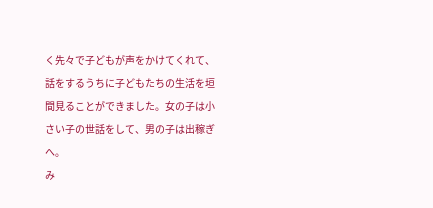く先々で子どもが声をかけてくれて、話をするうちに子どもたちの生活を垣間見ることができました。女の子は小さい子の世話をして、男の子は出稼ぎへ。
み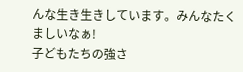んな生き生きしています。みんなたくましいなぁ!
子どもたちの強さ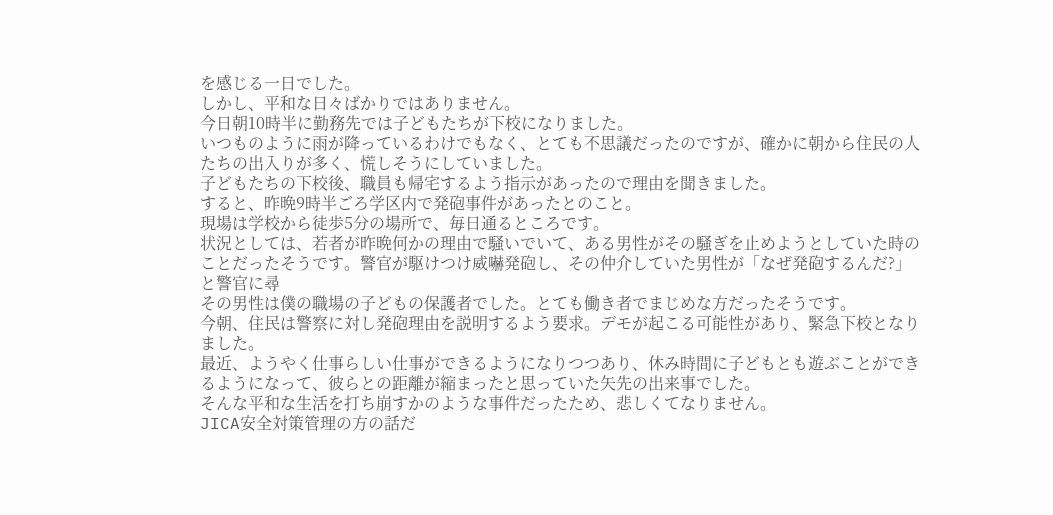を感じる一日でした。
しかし、平和な日々ばかりではありません。
今日朝10時半に勤務先では子どもたちが下校になりました。
いつものように雨が降っているわけでもなく、とても不思議だったのですが、確かに朝から住民の人たちの出入りが多く、慌しそうにしていました。
子どもたちの下校後、職員も帰宅するよう指示があったので理由を聞きました。
すると、昨晩9時半ごろ学区内で発砲事件があったとのこと。
現場は学校から徒歩5分の場所で、毎日通るところです。
状況としては、若者が昨晩何かの理由で騒いでいて、ある男性がその騒ぎを止めようとしていた時のことだったそうです。警官が駆けつけ威嚇発砲し、その仲介していた男性が「なぜ発砲するんだ?」と警官に尋
その男性は僕の職場の子どもの保護者でした。とても働き者でまじめな方だったそうです。
今朝、住民は警察に対し発砲理由を説明するよう要求。デモが起こる可能性があり、緊急下校となりました。
最近、ようやく仕事らしい仕事ができるようになりつつあり、休み時間に子どもとも遊ぶことができるようになって、彼らとの距離が縮まったと思っていた矢先の出来事でした。
そんな平和な生活を打ち崩すかのような事件だったため、悲しくてなりません。
JICA安全対策管理の方の話だ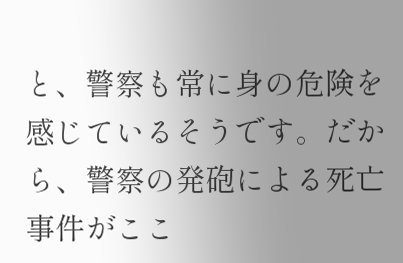と、警察も常に身の危険を感じているそうです。だから、警察の発砲による死亡事件がここ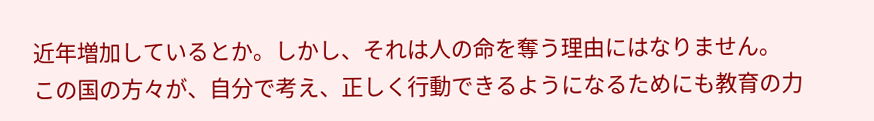近年増加しているとか。しかし、それは人の命を奪う理由にはなりません。
この国の方々が、自分で考え、正しく行動できるようになるためにも教育の力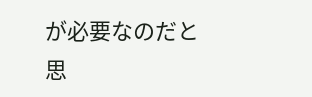が必要なのだと思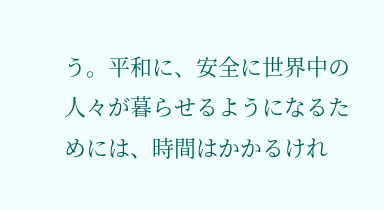う。平和に、安全に世界中の人々が暮らせるようになるためには、時間はかかるけれ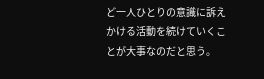ど一人ひとりの意識に訴えかける活動を続けていくことが大事なのだと思う。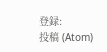登録:
投稿 (Atom)